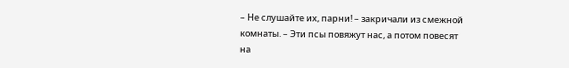– Не слушайте их, парни! – закричали из смежной комнаты. – Эти псы повяжут нас, а потом повесят на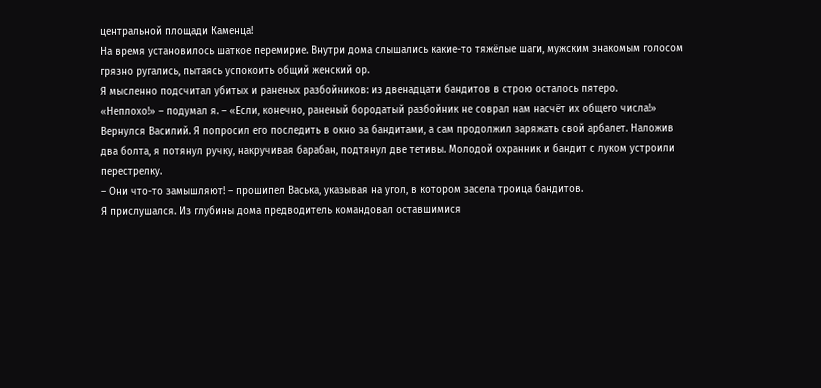центральной площади Каменца!
На время установилось шаткое перемирие. Внутри дома слышались какие-то тяжёлые шаги, мужским знакомым голосом грязно ругались, пытаясь успокоить общий женский ор.
Я мысленно подсчитал убитых и раненых разбойников: из двенадцати бандитов в строю осталось пятеро.
«Неплохо!» – подумал я. – «Если, конечно, раненый бородатый разбойник не соврал нам насчёт их общего числа!»
Вернулся Василий. Я попросил его последить в окно за бандитами, а сам продолжил заряжать свой арбалет. Наложив два болта, я потянул ручку, накручивая барабан, подтянул две тетивы. Молодой охранник и бандит с луком устроили перестрелку.
– Они что-то замышляют! – прошипел Васька, указывая на угол, в котором засела троица бандитов.
Я прислушался. Из глубины дома предводитель командовал оставшимися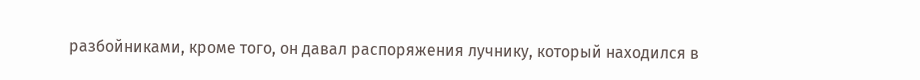разбойниками, кроме того, он давал распоряжения лучнику, который находился в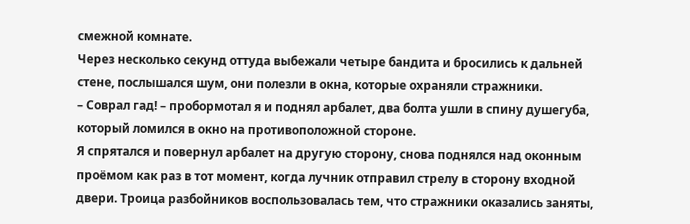смежной комнате.
Через несколько секунд оттуда выбежали четыре бандита и бросились к дальней стене, послышался шум, они полезли в окна, которые охраняли стражники.
– Соврал гад! – пробормотал я и поднял арбалет, два болта ушли в спину душегуба, который ломился в окно на противоположной стороне.
Я спрятался и повернул арбалет на другую сторону, снова поднялся над оконным проёмом как раз в тот момент, когда лучник отправил стрелу в сторону входной двери. Троица разбойников воспользовалась тем, что стражники оказались заняты,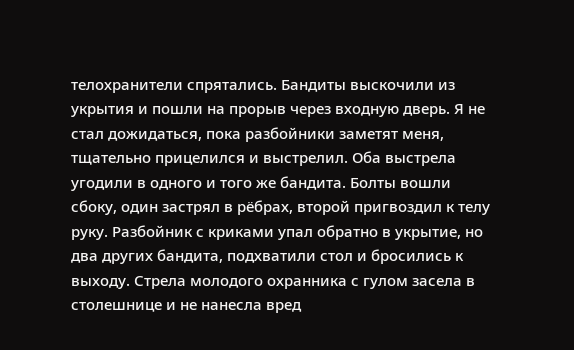телохранители спрятались. Бандиты выскочили из укрытия и пошли на прорыв через входную дверь. Я не стал дожидаться, пока разбойники заметят меня, тщательно прицелился и выстрелил. Оба выстрела угодили в одного и того же бандита. Болты вошли сбоку, один застрял в рёбрах, второй пригвоздил к телу руку. Разбойник с криками упал обратно в укрытие, но два других бандита, подхватили стол и бросились к выходу. Стрела молодого охранника с гулом засела в столешнице и не нанесла вред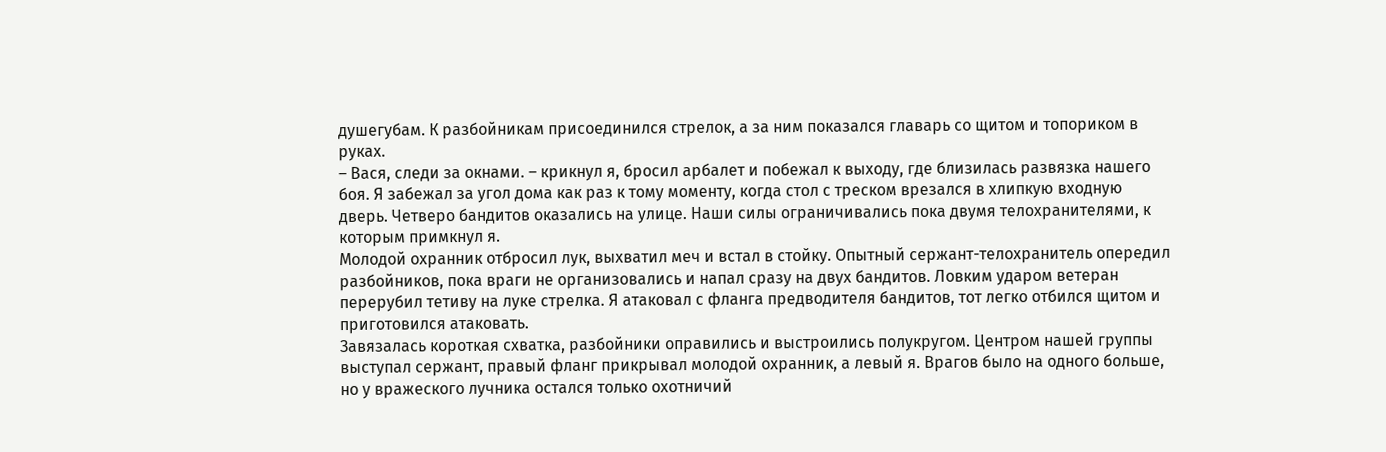душегубам. К разбойникам присоединился стрелок, а за ним показался главарь со щитом и топориком в руках.
– Вася, следи за окнами. – крикнул я, бросил арбалет и побежал к выходу, где близилась развязка нашего боя. Я забежал за угол дома как раз к тому моменту, когда стол с треском врезался в хлипкую входную дверь. Четверо бандитов оказались на улице. Наши силы ограничивались пока двумя телохранителями, к которым примкнул я.
Молодой охранник отбросил лук, выхватил меч и встал в стойку. Опытный сержант-телохранитель опередил разбойников, пока враги не организовались и напал сразу на двух бандитов. Ловким ударом ветеран перерубил тетиву на луке стрелка. Я атаковал с фланга предводителя бандитов, тот легко отбился щитом и приготовился атаковать.
Завязалась короткая схватка, разбойники оправились и выстроились полукругом. Центром нашей группы выступал сержант, правый фланг прикрывал молодой охранник, а левый я. Врагов было на одного больше, но у вражеского лучника остался только охотничий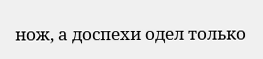нож, а доспехи одел только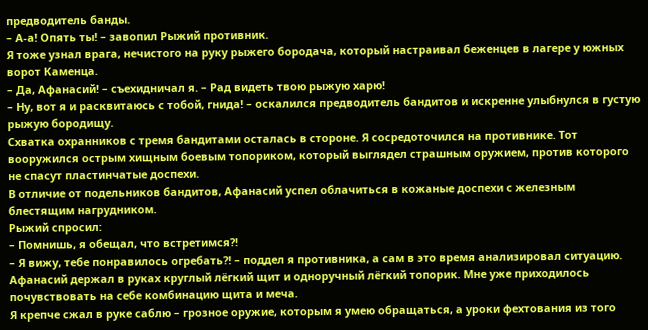предводитель банды.
– А-а! Опять ты! – завопил Рыжий противник.
Я тоже узнал врага, нечистого на руку рыжего бородача, который настраивал беженцев в лагере у южных ворот Каменца.
– Да, Афанасий! – съехидничал я. – Рад видеть твою рыжую харю!
– Ну, вот я и расквитаюсь с тобой, гнида! – оскалился предводитель бандитов и искренне улыбнулся в густую рыжую бородищу.
Схватка охранников с тремя бандитами осталась в стороне. Я сосредоточился на противнике. Тот вооружился острым хищным боевым топориком, который выглядел страшным оружием, против которого не спасут пластинчатые доспехи.
В отличие от подельников бандитов, Афанасий успел облачиться в кожаные доспехи с железным блестящим нагрудником.
Рыжий спросил:
– Помнишь, я обещал, что встретимся?!
– Я вижу, тебе понравилось огребать?! – поддел я противника, а сам в это время анализировал ситуацию.
Афанасий держал в руках круглый лёгкий щит и одноручный лёгкий топорик. Мне уже приходилось почувствовать на себе комбинацию щита и меча.
Я крепче сжал в руке саблю – грозное оружие, которым я умею обращаться, а уроки фехтования из того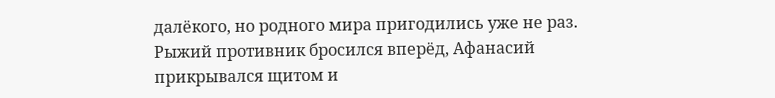далёкого, но родного мира пригодились уже не раз.
Рыжий противник бросился вперёд, Афанасий прикрывался щитом и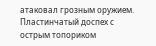атаковал грозным оружием. Пластинчатый доспех с острым топориком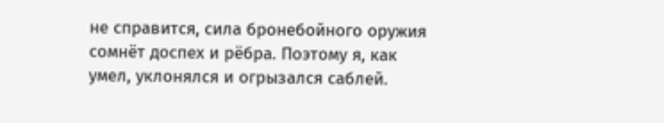не справится, сила бронебойного оружия сомнёт доспех и рёбра. Поэтому я, как умел, уклонялся и огрызался саблей.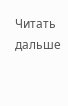Читать дальше